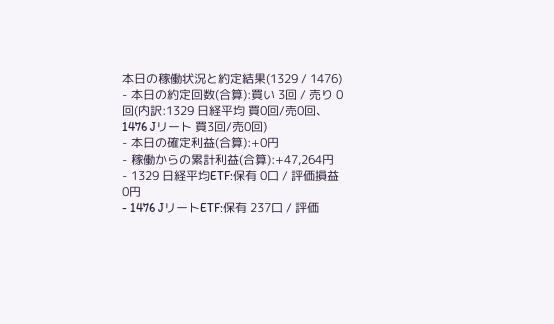本日の稼働状況と約定結果(1329 / 1476)
- 本日の約定回数(合算):買い 3回 / 売り 0回(内訳:1329 日経平均 買0回/売0回、1476 Jリート 買3回/売0回)
- 本日の確定利益(合算):+0円
- 稼働からの累計利益(合算):+47,264円
- 1329 日経平均ETF:保有 0口 / 評価損益 0円
- 1476 JリートETF:保有 237口 / 評価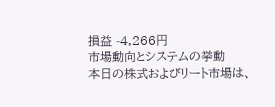損益 -4,266円
市場動向とシステムの挙動
本日の株式およびリート市場は、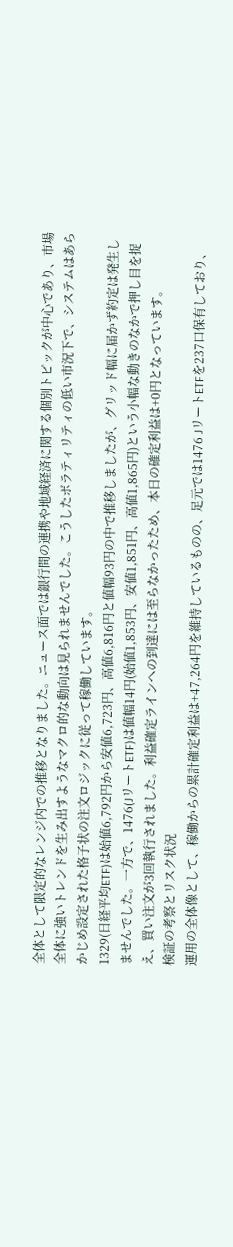全体として限定的なレンジ内での推移となりました。ニュース面では銀行間の連携や地域経済に関する個別トピックが中心であり、市場全体に強いトレンドを生み出すようなマクロ的な動向は見られませんでした。こうしたボラティリティの低い市況下で、システムはあらかじめ設定された格子状の注文ロジックに従って稼働しています。
1329(日経平均ETF)は始値6,792円から安値6,723円、高値6,816円と値幅93円の中で推移しましたが、グリッド幅に届かず約定は発生しませんでした。一方で、1476(JリートETF)は値幅14円(始値1,853円、安値1,851円、高値1,865円)という小幅な動きのなかで押し目を捉え、買い注文が3回執行されました。利益確定ラインへの到達には至らなかったため、本日の確定利益は+0円となっています。
検証の考察とリスク状況
運用の全体像として、稼働からの累計確定利益は+47,264円を維持しているものの、足元では1476 JリートETFを237口保有しており、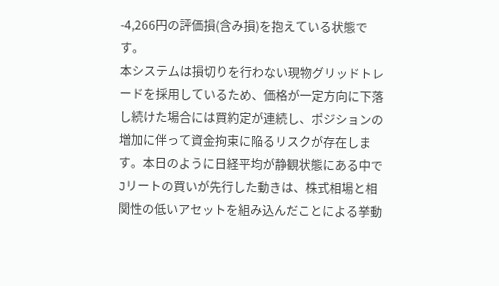-4,266円の評価損(含み損)を抱えている状態です。
本システムは損切りを行わない現物グリッドトレードを採用しているため、価格が一定方向に下落し続けた場合には買約定が連続し、ポジションの増加に伴って資金拘束に陥るリスクが存在します。本日のように日経平均が静観状態にある中でJリートの買いが先行した動きは、株式相場と相関性の低いアセットを組み込んだことによる挙動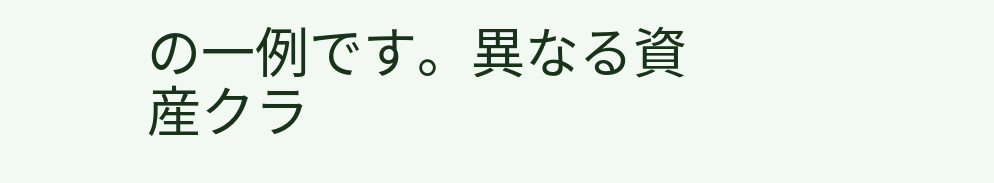の一例です。異なる資産クラ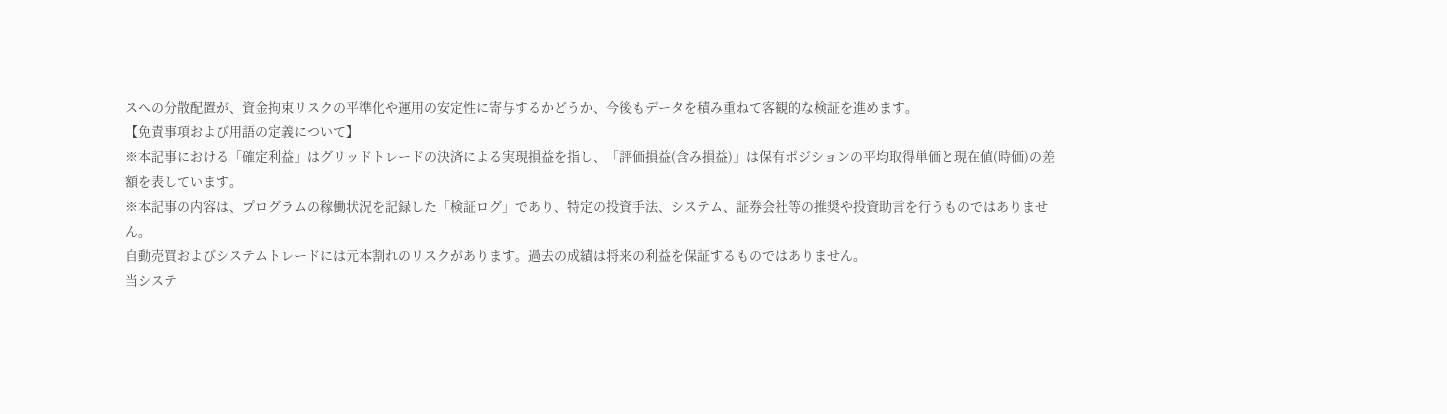スへの分散配置が、資金拘束リスクの平準化や運用の安定性に寄与するかどうか、今後もデータを積み重ねて客観的な検証を進めます。
【免責事項および用語の定義について】
※本記事における「確定利益」はグリッドトレードの決済による実現損益を指し、「評価損益(含み損益)」は保有ポジションの平均取得単価と現在値(時価)の差額を表しています。
※本記事の内容は、プログラムの稼働状況を記録した「検証ログ」であり、特定の投資手法、システム、証券会社等の推奨や投資助言を行うものではありません。
自動売買およびシステムトレードには元本割れのリスクがあります。過去の成績は将来の利益を保証するものではありません。
当システ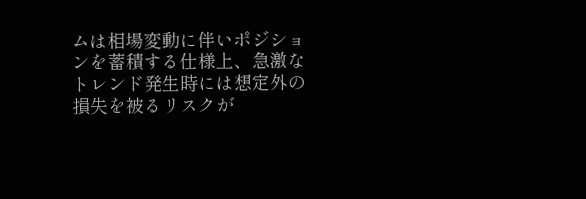ムは相場変動に伴いポジションを蓄積する仕様上、急激なトレンド発生時には想定外の損失を被るリスクが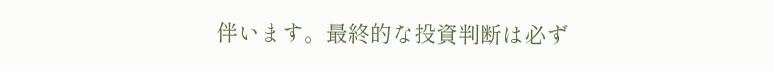伴います。最終的な投資判断は必ず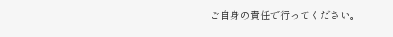ご自身の責任で行ってください。